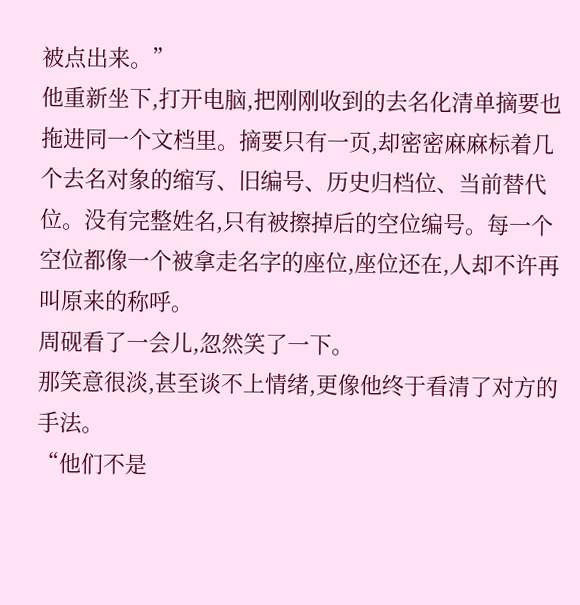被点出来。”
他重新坐下,打开电脑,把刚刚收到的去名化清单摘要也拖进同一个文档里。摘要只有一页,却密密麻麻标着几个去名对象的缩写、旧编号、历史归档位、当前替代位。没有完整姓名,只有被擦掉后的空位编号。每一个空位都像一个被拿走名字的座位,座位还在,人却不许再叫原来的称呼。
周砚看了一会儿,忽然笑了一下。
那笑意很淡,甚至谈不上情绪,更像他终于看清了对方的手法。
“他们不是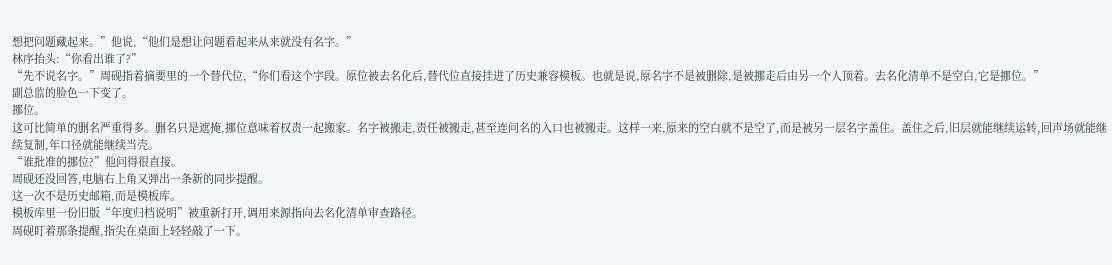想把问题藏起来。”他说,“他们是想让问题看起来从来就没有名字。”
林序抬头:“你看出谁了?”
“先不说名字。”周砚指着摘要里的一个替代位,“你们看这个字段。原位被去名化后,替代位直接挂进了历史兼容模板。也就是说,原名字不是被删除,是被挪走后由另一个人顶着。去名化清单不是空白,它是挪位。”
副总监的脸色一下变了。
挪位。
这可比简单的删名严重得多。删名只是遮掩,挪位意味着权责一起搬家。名字被搬走,责任被搬走,甚至连问名的入口也被搬走。这样一来,原来的空白就不是空了,而是被另一层名字盖住。盖住之后,旧层就能继续运转,回声场就能继续复制,年口径就能继续当壳。
“谁批准的挪位?”他问得很直接。
周砚还没回答,电脑右上角又弹出一条新的同步提醒。
这一次不是历史邮箱,而是模板库。
模板库里一份旧版“年度归档说明”被重新打开,调用来源指向去名化清单审查路径。
周砚盯着那条提醒,指尖在桌面上轻轻敲了一下。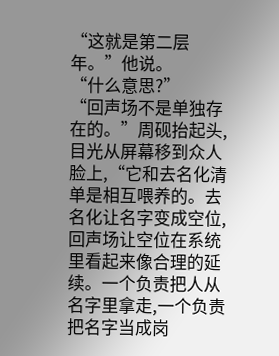“这就是第二层年。”他说。
“什么意思?”
“回声场不是单独存在的。”周砚抬起头,目光从屏幕移到众人脸上,“它和去名化清单是相互喂养的。去名化让名字变成空位,回声场让空位在系统里看起来像合理的延续。一个负责把人从名字里拿走,一个负责把名字当成岗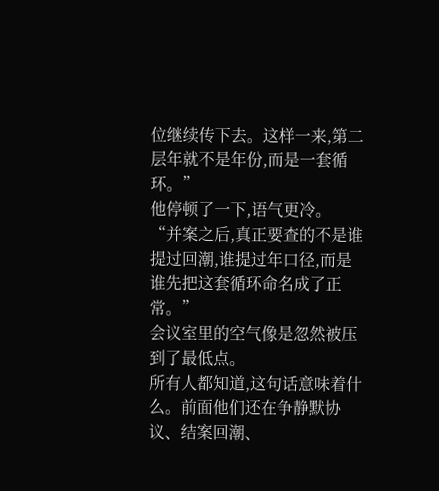位继续传下去。这样一来,第二层年就不是年份,而是一套循环。”
他停顿了一下,语气更冷。
“并案之后,真正要查的不是谁提过回潮,谁提过年口径,而是谁先把这套循环命名成了正常。”
会议室里的空气像是忽然被压到了最低点。
所有人都知道,这句话意味着什么。前面他们还在争静默协议、结案回潮、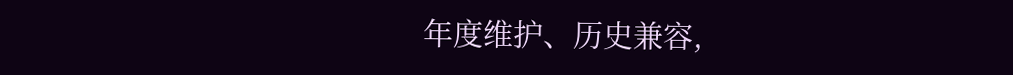年度维护、历史兼容,